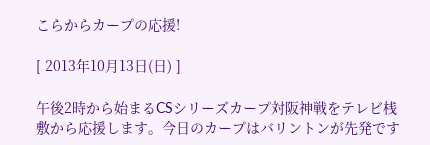こらからカープの応援!

[ 2013年10月13日(日) ]

午後2時から始まるCSシリーズカープ対阪神戦をテレビ桟敷から応援します。今日のカープはバリントンが先発です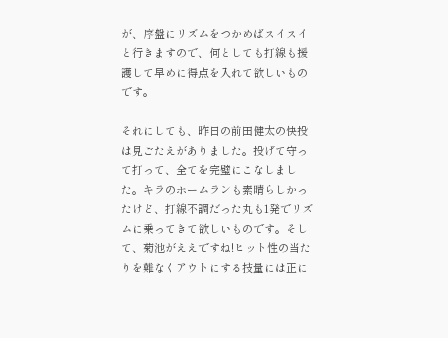が、序盤にリズムをつかめばスイスイと行きますので、何としても打線も援護して早めに得点を入れて欲しいものです。

それにしても、昨日の前田健太の快投は見ごたえがありました。投げて守って打って、全てを完璧にこなしました。キラのホームランも素晴らしかったけど、打線不調だった丸も1発でリズムに乗ってきて欲しいものです。そして、菊池がええですね!ヒット性の当たりを難なくアウトにする技量には正に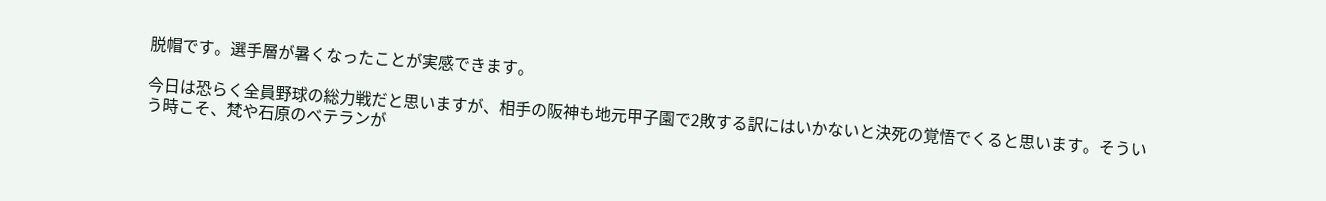脱帽です。選手層が暑くなったことが実感できます。

今日は恐らく全員野球の総力戦だと思いますが、相手の阪神も地元甲子園で2敗する訳にはいかないと決死の覚悟でくると思います。そういう時こそ、梵や石原のベテランが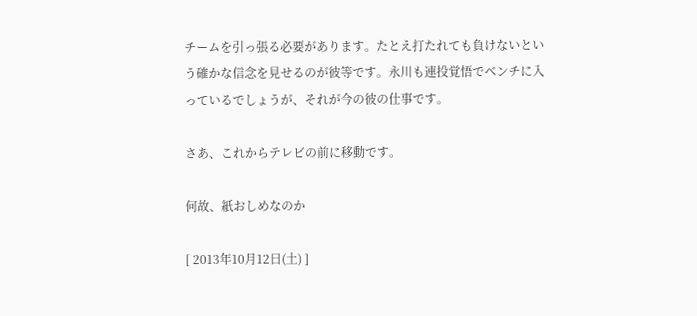チームを引っ張る必要があります。たとえ打たれても負けないという確かな信念を見せるのが彼等です。永川も連投覚悟でベンチに入っているでしょうが、それが今の彼の仕事です。

さあ、これからテレビの前に移動です。

何故、紙おしめなのか

[ 2013年10月12日(土) ]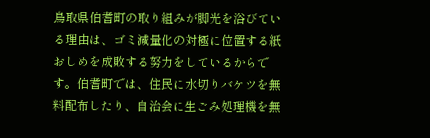鳥取県伯耆町の取り組みが脚光を浴びている理由は、ゴミ減量化の対極に位置する紙おしめを成敗する努力をしているからです。伯耆町では、住民に水切りバケツを無料配布したり、自治会に生ごみ処理機を無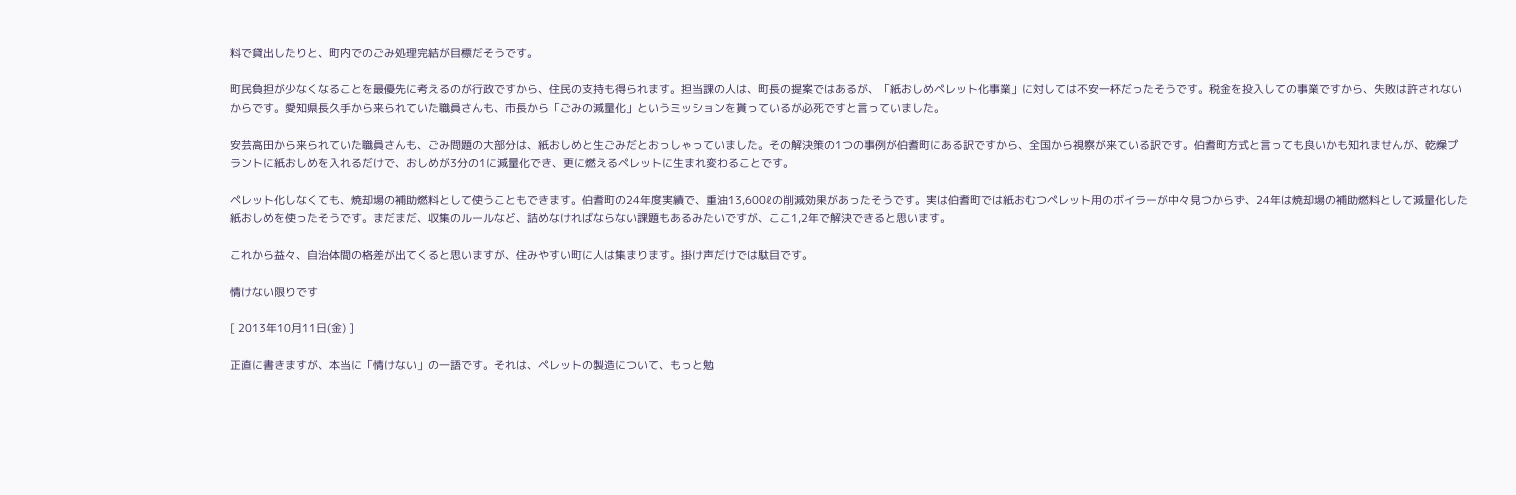料で貸出したりと、町内でのごみ処理完結が目標だそうです。

町民負担が少なくなることを最優先に考えるのが行政ですから、住民の支持も得られます。担当課の人は、町長の提案ではあるが、「紙おしめペレット化事業」に対しては不安一杯だったそうです。税金を投入しての事業ですから、失敗は許されないからです。愛知県長久手から来られていた職員さんも、市長から「ごみの減量化」というミッションを貰っているが必死ですと言っていました。

安芸高田から来られていた職員さんも、ごみ問題の大部分は、紙おしめと生ごみだとおっしゃっていました。その解決策の1つの事例が伯耆町にある訳ですから、全国から視察が来ている訳です。伯耆町方式と言っても良いかも知れませんが、乾燥プラントに紙おしめを入れるだけで、おしめが3分の1に減量化でき、更に燃えるペレットに生まれ変わることです。

ペレット化しなくても、焼却場の補助燃料として使うこともできます。伯耆町の24年度実績で、重油13,600ℓの削減効果があったそうです。実は伯耆町では紙おむつペレット用のボイラーが中々見つからず、24年は焼却場の補助燃料として減量化した紙おしめを使ったそうです。まだまだ、収集のルールなど、詰めなければならない課題もあるみたいですが、ここ1,2年で解決できると思います。

これから益々、自治体間の格差が出てくると思いますが、住みやすい町に人は集まります。掛け声だけでは駄目です。

情けない限りです

[ 2013年10月11日(金) ]

正直に書きますが、本当に「情けない」の一語です。それは、ペレットの製造について、もっと勉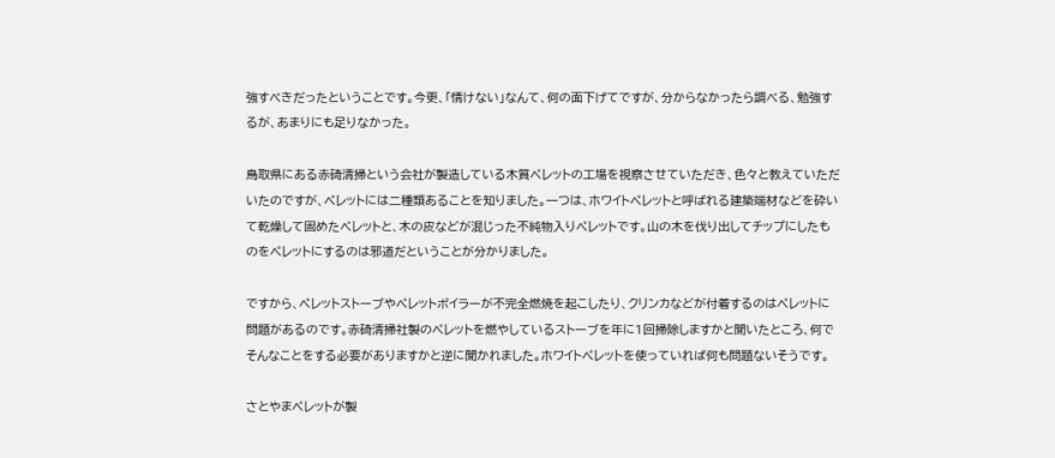強すべきだったということです。今更、「情けない」なんて、何の面下げてですが、分からなかったら調べる、勉強するが、あまりにも足りなかった。

鳥取県にある赤碕清掃という会社が製造している木質ペレットの工場を視察させていただき、色々と教えていただいたのですが、ペレットには二種類あることを知りました。一つは、ホワイトペレットと呼ばれる建築端材などを砕いて乾燥して固めたペレットと、木の皮などが混じった不純物入りペレットです。山の木を伐り出してチップにしたものをペレットにするのは邪道だということが分かりました。

ですから、ペレットストーブやペレットボイラーが不完全燃焼を起こしたり、クリンカなどが付着するのはペレットに問題があるのです。赤碕清掃社製のペレットを燃やしているストーブを年に1回掃除しますかと聞いたところ、何でそんなことをする必要がありますかと逆に聞かれました。ホワイトペレットを使っていれば何も問題ないそうです。

さとやまペレットが製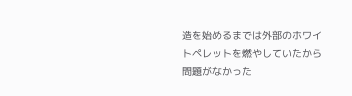造を始めるまでは外部のホワイトペレットを燃やしていたから問題がなかった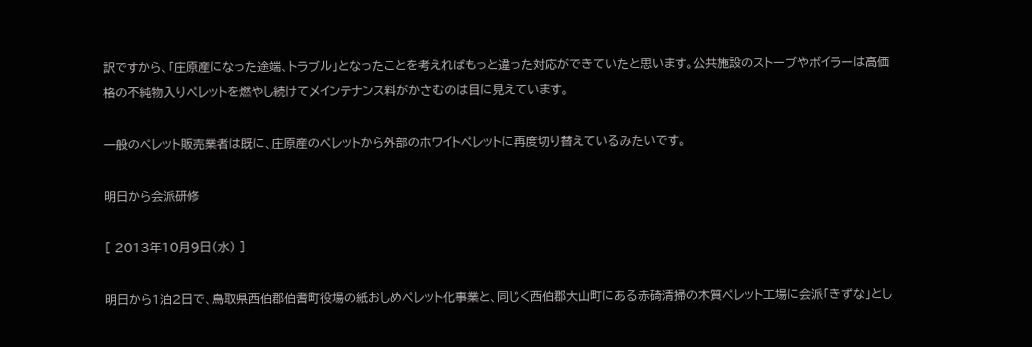訳ですから、「庄原産になった途端、トラブル」となったことを考えればもっと違った対応ができていたと思います。公共施設のストーブやボイラーは高価格の不純物入りペレットを燃やし続けてメインテナンス料がかさむのは目に見えています。

一般のペレット販売業者は既に、庄原産のペレットから外部のホワイトペレットに再度切り替えているみたいです。

明日から会派研修

[ 2013年10月9日(水) ]

明日から1泊2日で、鳥取県西伯郡伯耆町役場の紙おしめペレット化事業と、同じく西伯郡大山町にある赤碕清掃の木質ペレット工場に会派「きずな」とし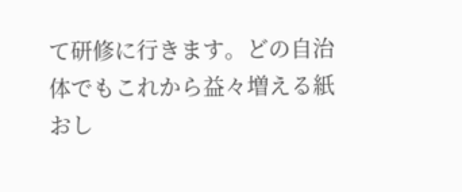て研修に行きます。どの自治体でもこれから益々増える紙おし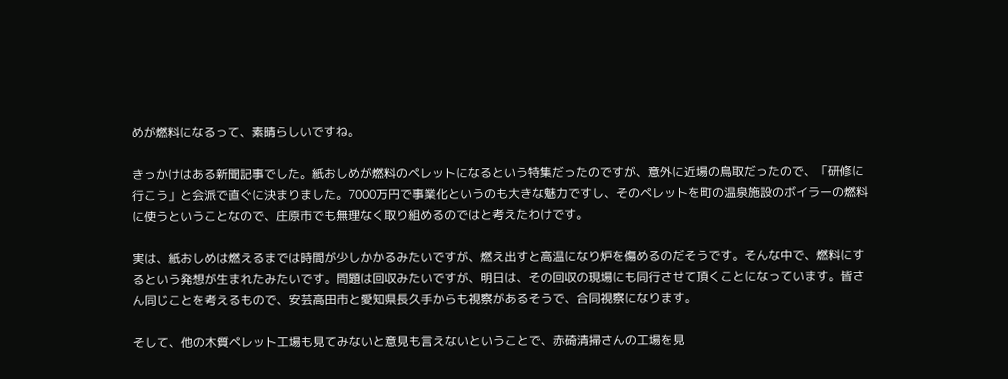めが燃料になるって、素晴らしいですね。

きっかけはある新聞記事でした。紙おしめが燃料のペレットになるという特集だったのですが、意外に近場の鳥取だったので、「研修に行こう」と会派で直ぐに決まりました。7000万円で事業化というのも大きな魅力ですし、そのペレットを町の温泉施設のボイラーの燃料に使うということなので、庄原市でも無理なく取り組めるのではと考えたわけです。

実は、紙おしめは燃えるまでは時間が少しかかるみたいですが、燃え出すと高温になり炉を傷めるのだそうです。そんな中で、燃料にするという発想が生まれたみたいです。問題は回収みたいですが、明日は、その回収の現場にも同行させて頂くことになっています。皆さん同じことを考えるもので、安芸高田市と愛知県長久手からも視察があるそうで、合同視察になります。

そして、他の木質ペレット工場も見てみないと意見も言えないということで、赤碕清掃さんの工場を見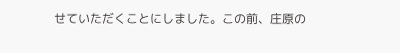せていただくことにしました。この前、庄原の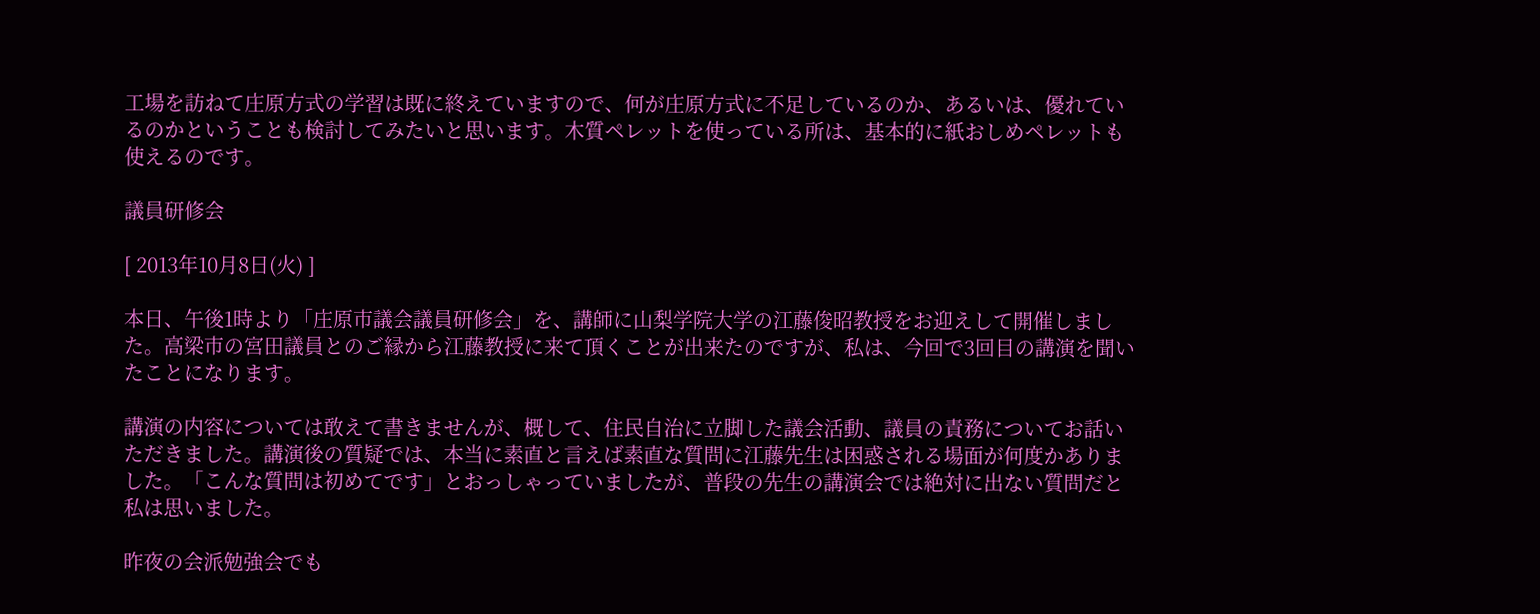工場を訪ねて庄原方式の学習は既に終えていますので、何が庄原方式に不足しているのか、あるいは、優れているのかということも検討してみたいと思います。木質ペレットを使っている所は、基本的に紙おしめペレットも使えるのです。

議員研修会

[ 2013年10月8日(火) ]

本日、午後1時より「庄原市議会議員研修会」を、講師に山梨学院大学の江藤俊昭教授をお迎えして開催しました。高梁市の宮田議員とのご縁から江藤教授に来て頂くことが出来たのですが、私は、今回で3回目の講演を聞いたことになります。

講演の内容については敢えて書きませんが、概して、住民自治に立脚した議会活動、議員の責務についてお話いただきました。講演後の質疑では、本当に素直と言えば素直な質問に江藤先生は困惑される場面が何度かありました。「こんな質問は初めてです」とおっしゃっていましたが、普段の先生の講演会では絶対に出ない質問だと私は思いました。

昨夜の会派勉強会でも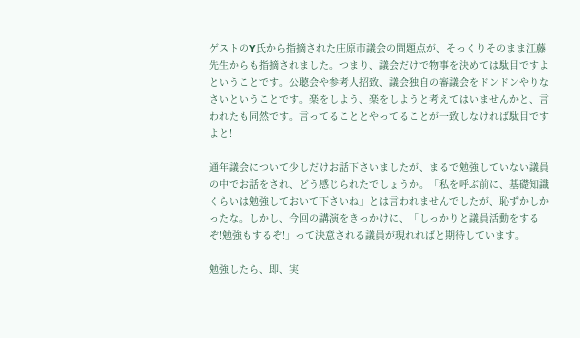ゲストのY氏から指摘された庄原市議会の問題点が、そっくりそのまま江藤先生からも指摘されました。つまり、議会だけで物事を決めては駄目ですよということです。公聴会や参考人招致、議会独自の審議会をドンドンやりなさいということです。楽をしよう、楽をしようと考えてはいませんかと、言われたも同然です。言ってることとやってることが一致しなければ駄目ですよと!

通年議会について少しだけお話下さいましたが、まるで勉強していない議員の中でお話をされ、どう感じられたでしょうか。「私を呼ぶ前に、基礎知識くらいは勉強しておいて下さいね」とは言われませんでしたが、恥ずかしかったな。しかし、今回の講演をきっかけに、「しっかりと議員活動をするぞ!勉強もするぞ!」って決意される議員が現れればと期待しています。

勉強したら、即、実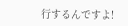行するんですよ!